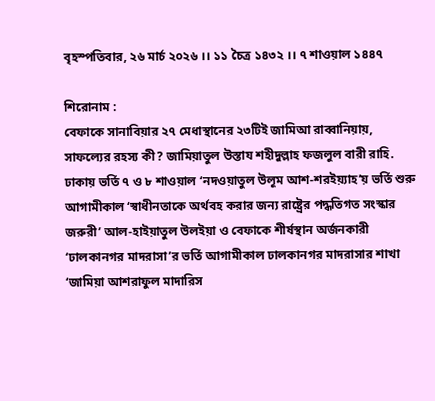বৃহস্পতিবার, ২৬ মার্চ ২০২৬ ।। ১১ চৈত্র ১৪৩২ ।। ৭ শাওয়াল ১৪৪৭

শিরোনাম :
বেফাকে সানাবিয়ার ২৭ মেধাস্থানের ২৩টিই জামিআ রাব্বানিয়ায়, সাফল্যের রহস্য কী? জামিয়াতুল উস্তায শহীদুল্লাহ ফজলুল বারী রাহি. ঢাকায় ভর্তি ৭ ও ৮ শাওয়াল ‘নদওয়াতুল উলূম আশ-শরইয়্যাহ’য় ভর্তি শুরু আগামীকাল ‘স্বাধীনতাকে অর্থবহ করার জন্য রাষ্ট্রের পদ্ধতিগত সংস্কার জরুরী’ আল-হাইয়াতুল উলইয়া ও বেফাকে শীর্ষস্থান অর্জনকারী ‘ঢালকানগর মাদরাসা’র ভর্তি আগামীকাল ঢালকানগর মাদরাসার শাখা ‘জামিয়া আশরাফুল মাদারিস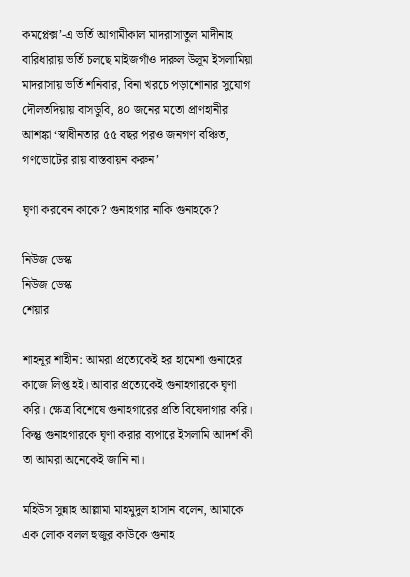কমপ্লেক্স’-এ ভর্তি আগামীকাল মাদরাসাতুল মাদীনাহ বারিধারায় ভর্তি চলছে মাইজগাঁও দারুল উলূম ইসলামিয়া মাদরাসায় ভর্তি শনিবার, বিনা খরচে পড়াশোনার সুযোগ দৌলতদিয়ায় বাসডুবি, ৪০ জনের মতো প্রাণহানীর আশঙ্কা ‘স্বাধীনতার ৫৫ বছর পরও জনগণ বঞ্চিত, গণভোটের রায় বাস্তবায়ন করুন’

ঘৃণা করবেন কাকে? গুনাহগার নাকি গুনাহকে?

নিউজ ডেস্ক
নিউজ ডেস্ক
শেয়ার

শাহনূর শাহীন: আমরা প্রত্যেকেই হর হামেশা গুনাহের কাজে লিপ্ত হই। আবার প্রত্যেকেই গুনাহগারকে ঘৃণা করি। ক্ষেত্র বিশেষে গুনাহগারের প্রতি বিষেদাগার করি। কিন্তু গুনাহগারকে ঘৃণা করার ব্যপারে ইসলামি আদর্শ কী তা আমরা অনেকেই জানি না।

মহিউস সুন্নাহ আল্লামা মাহমুদুল হাসান বলেন, আমাকে এক লোক বলল হুজুর কাউকে গুনাহ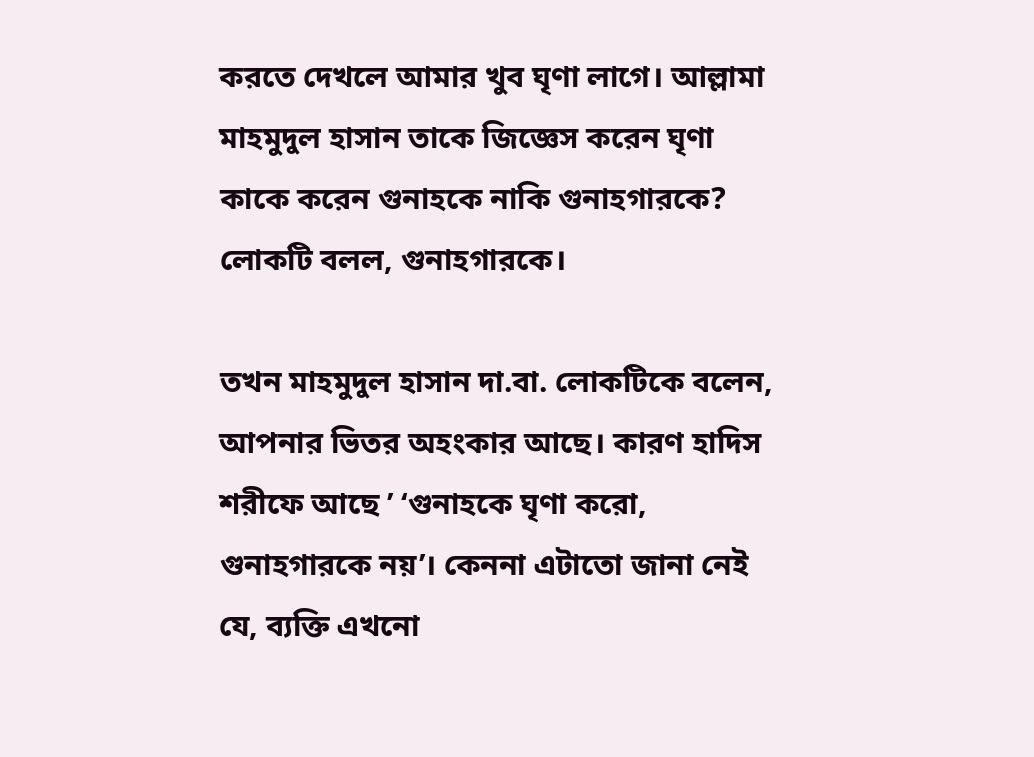করতে দেখলে আমার খুব ঘৃণা লাগে। আল্লামা মাহমুদুল হাসান তাকে জিজ্ঞেস করেন ঘৃণা কাকে করেন গুনাহকে নাকি গুনাহগারকে? লোকটি বলল, গুনাহগারকে।

তখন মাহমুদুল হাসান দা.বা. লোকটিকে বলেন, আপনার ভিতর অহংকার আছে। কারণ হাদিস শরীফে আছে ’ ‘গুনাহকে ঘৃণা করো, গুনাহগারকে নয়’। কেননা এটাতো জানা নেই যে, ব্যক্তি এখনো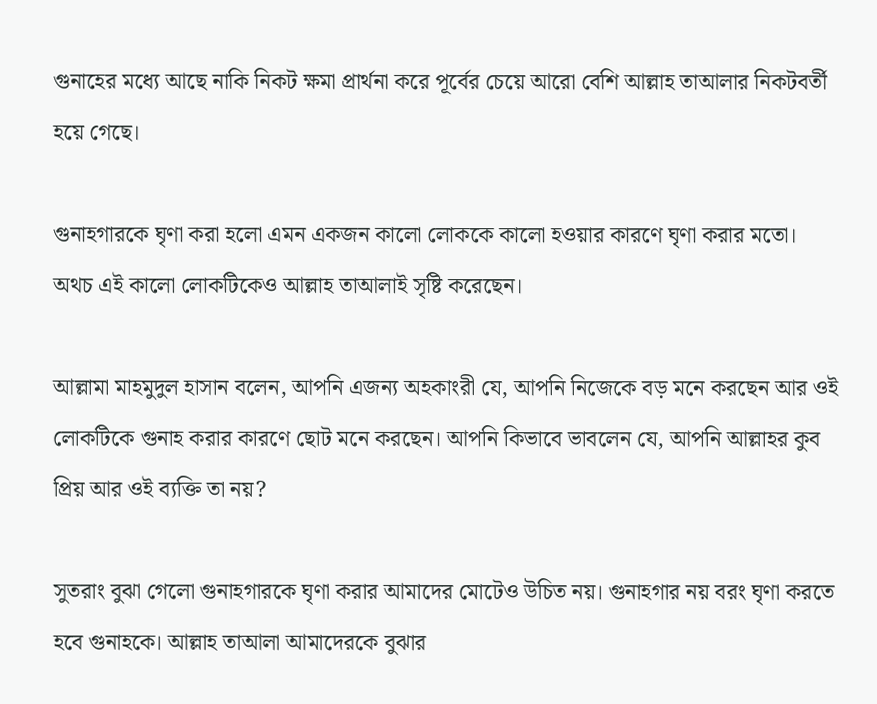গুনাহের মধ্যে আছে নাকি নিকট ক্ষমা প্রার্থনা করে পূর্বের চেয়ে আরো বেশি আল্লাহ তাআলার নিকটবর্তী হয়ে গেছে।

গুনাহগারকে ঘৃণা করা হলো এমন একজন কালো লোককে কালো হওয়ার কারণে ঘৃণা করার মতো। অথচ এই কালো লোকটিকেও আল্লাহ তাআলাই সৃষ্টি করেছেন।

আল্লামা মাহমুদুল হাসান বলেন, আপনি এজন্য অহকাংরী যে, আপনি নিজেকে বড় মনে করছেন আর ওই লোকটিকে গুনাহ করার কারণে ছোট মনে করছেন। আপনি কিভাবে ভাবলেন যে, আপনি আল্লাহর কুব প্রিয় আর ওই ব্যক্তি তা নয়?

সুতরাং বুঝা গেলো গুনাহগারকে ঘৃণা করার আমাদের মোটেও উচিত নয়। গুনাহগার নয় বরং ঘৃণা করতে হবে গুনাহকে। আল্লাহ তাআলা আমাদেরকে বুঝার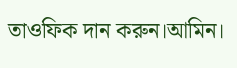তাওফিক দান করুন।আমিন।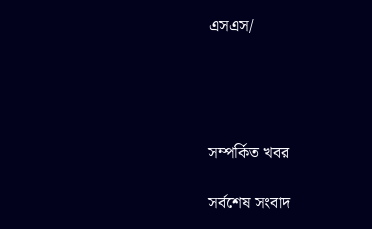এসএস/




সম্পর্কিত খবর

সর্বশেষ সংবাদ